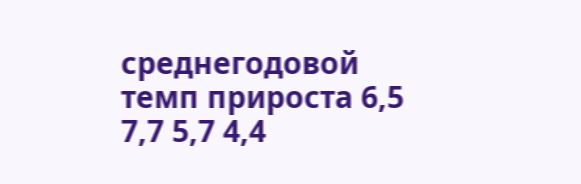среднегодовой темп прироста 6,5 7,7 5,7 4,4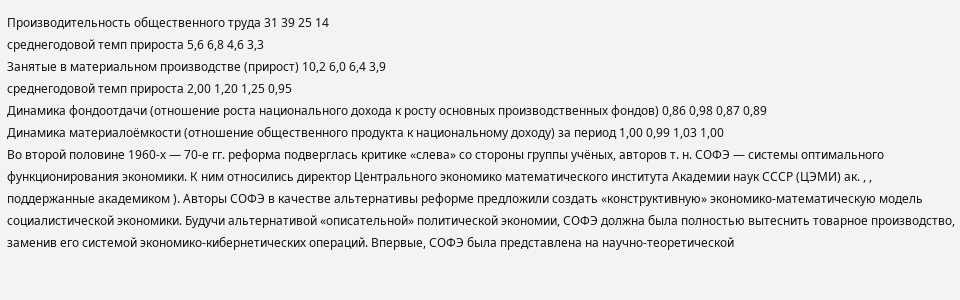Производительность общественного труда 31 39 25 14
среднегодовой темп прироста 5,6 6,8 4,6 3,3
Занятые в материальном производстве (прирост) 10,2 6,0 6,4 3,9
среднегодовой темп прироста 2,00 1,20 1,25 0,95
Динамика фондоотдачи (отношение роста национального дохода к росту основных производственных фондов) 0,86 0,98 0,87 0,89
Динамика материалоёмкости (отношение общественного продукта к национальному доходу) за период 1,00 0,99 1,03 1,00
Во второй половине 1960-х — 70-е гг. реформа подверглась критике «слева» со стороны группы учёных, авторов т. н. СОФЭ — системы оптимального функционирования экономики. К ним относились директор Центрального экономико математического института Академии наук СССР (ЦЭМИ) ак. , , поддержанные академиком ). Авторы СОФЭ в качестве альтернативы реформе предложили создать «конструктивную» экономико-математическую модель социалистической экономики. Будучи альтернативой «описательной» политической экономии, СОФЭ должна была полностью вытеснить товарное производство, заменив его системой экономико-кибернетических операций. Впервые, СОФЭ была представлена на научно-теоретической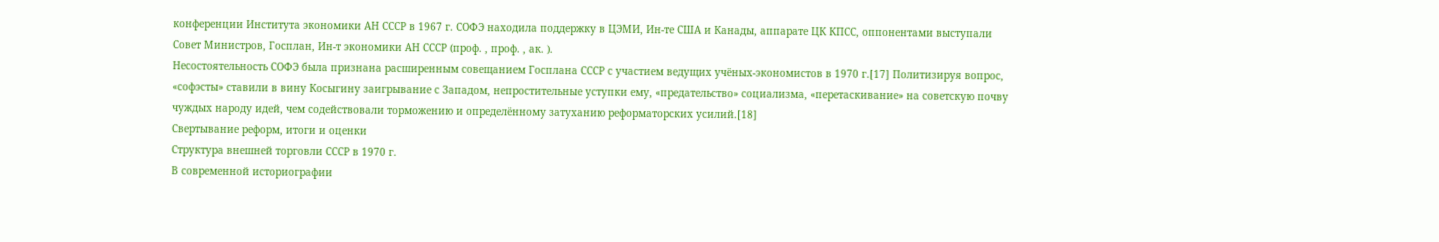конференции Института экономики АН СССР в 1967 г. СОФЭ находила поддержку в ЦЭМИ, Ин-те США и Канады, аппарате ЦК КПСС, оппонентами выступали Совет Министров, Госплан, Ин-т экономики АН СССР (проф. , проф. , ак. ).
Несостоятельность СОФЭ была признана расширенным совещанием Госплана СССР с участием ведущих учёных-экономистов в 1970 г.[17] Политизируя вопрос, «софэсты» ставили в вину Косыгину заигрывание с Западом, непростительные уступки ему, «предательство» социализма, «перетаскивание» на советскую почву чуждых народу идей, чем содействовали торможению и определённому затуханию реформаторских усилий.[18]
Свертывание реформ, итоги и оценки
Структура внешней торговли СССР в 1970 г.
В современной историографии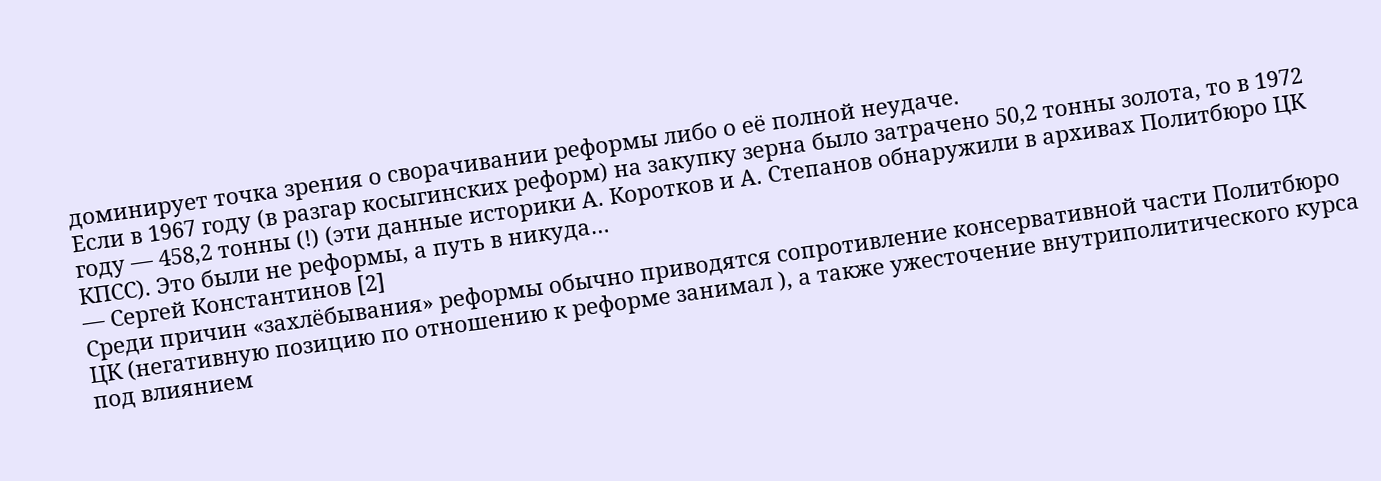доминирует точка зрения о сворачивании реформы либо о её полной неудаче.
Если в 1967 году (в разгар косыгинских реформ) на закупку зерна было затрачено 50,2 тонны золота, то в 1972 году — 458,2 тонны (!) (эти данные историки А. Коротков и А. Степанов обнаружили в архивах Политбюро ЦК КПСС). Это были не реформы, а путь в никуда…
— Сергей Константинов [2]
Среди причин «захлёбывания» реформы обычно приводятся сопротивление консервативной части Политбюро ЦК (негативную позицию по отношению к реформе занимал ), а также ужесточение внутриполитического курса под влиянием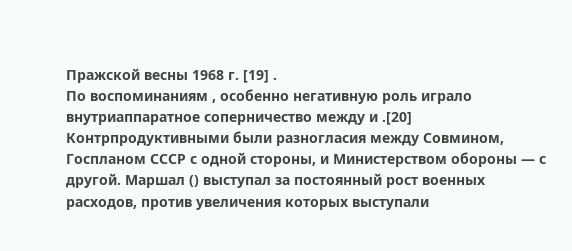Пражской весны 1968 г. [19] .
По воспоминаниям , особенно негативную роль играло внутриаппаратное соперничество между и .[20] Контрпродуктивными были разногласия между Совмином, Госпланом СССР с одной стороны, и Министерством обороны — с другой. Маршал () выступал за постоянный рост военных расходов, против увеличения которых выступали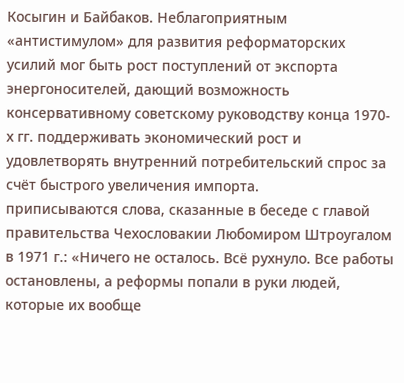Косыгин и Байбаков. Неблагоприятным «антистимулом» для развития реформаторских усилий мог быть рост поступлений от экспорта энергоносителей, дающий возможность консервативному советскому руководству конца 1970-х гг. поддерживать экономический рост и удовлетворять внутренний потребительский спрос за счёт быстрого увеличения импорта.
приписываются слова, сказанные в беседе с главой правительства Чехословакии Любомиром Штроугалом в 1971 г.: «Ничего не осталось. Всё рухнуло. Все работы остановлены, а реформы попали в руки людей, которые их вообще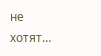не хотят…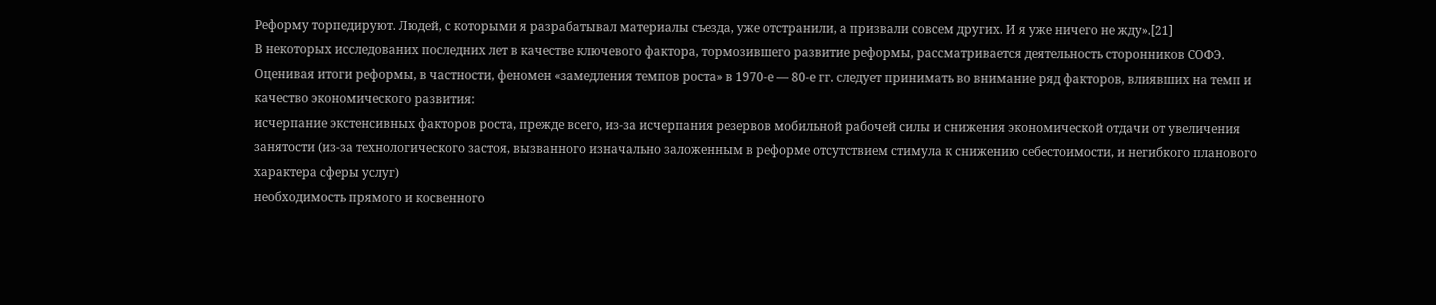Реформу торпедируют. Людей, с которыми я разрабатывал материалы съезда, уже отстранили, а призвали совсем других. И я уже ничего не жду».[21]
В некоторых исследованих последних лет в качестве ключевого фактора, тормозившего развитие реформы, рассматривается деятельность сторонников СОФЭ.
Оценивая итоги реформы, в частности, феномен «замедления темпов роста» в 1970-е — 80-е гг. следует принимать во внимание ряд факторов, влиявших на темп и качество экономического развития:
исчерпание экстенсивных факторов роста, прежде всего, из-за исчерпания резервов мобильной рабочей силы и снижения экономической отдачи от увеличения занятости (из-за технологического застоя, вызванного изначально заложенным в реформе отсутствием стимула к снижению себестоимости, и негибкого планового характера сферы услуг)
необходимость прямого и косвенного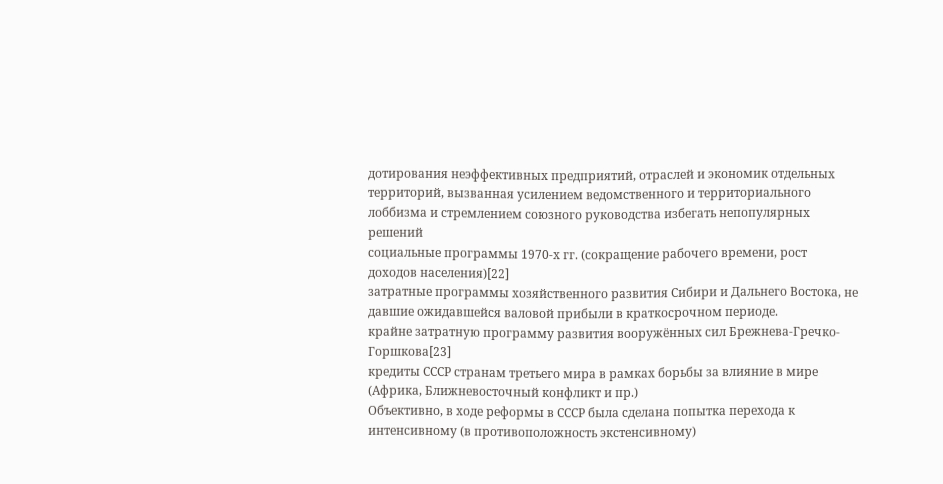дотирования неэффективных предприятий, отраслей и экономик отдельных территорий, вызванная усилением ведомственного и территориального лоббизма и стремлением союзного руководства избегать непопулярных решений
социальные программы 1970-х гг. (сокращение рабочего времени, рост доходов населения)[22]
затратные программы хозяйственного развития Сибири и Дальнего Востока, не давшие ожидавшейся валовой прибыли в краткосрочном периоде.
крайне затратную программу развития вооружённых сил Брежнева-Гречко-Горшкова[23]
кредиты СССР странам третьего мира в рамках борьбы за влияние в мире (Африка, Ближневосточный конфликт и пр.)
Объективно, в ходе реформы в СССР была сделана попытка перехода к интенсивному (в противоположность экстенсивному)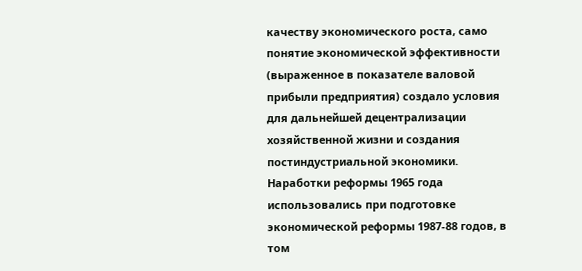качеству экономического роста, само понятие экономической эффективности (выраженное в показателе валовой прибыли предприятия) создало условия для дальнейшей децентрализации хозяйственной жизни и создания постиндустриальной экономики.
Наработки реформы 1965 года использовались при подготовке экономической реформы 1987-88 годов, в том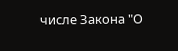числе Закона "О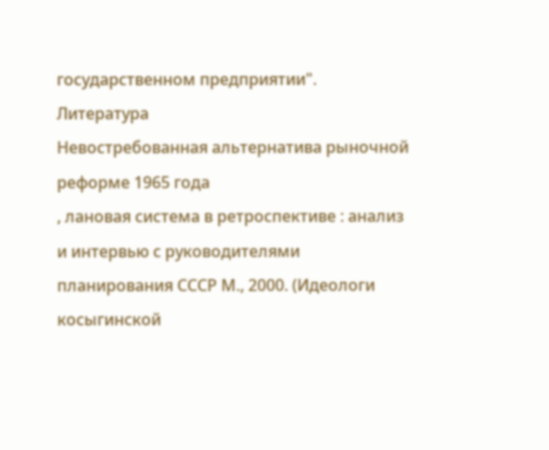государственном предприятии".
Литература
Невостребованная альтернатива рыночной реформе 1965 года
, лановая система в ретроспективе : анализ и интервью с руководителями планирования СССР М., 2000. (Идеологи косыгинской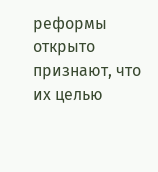реформы открыто признают, что их целью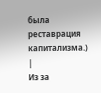была реставрация капитализма.)
|
Из за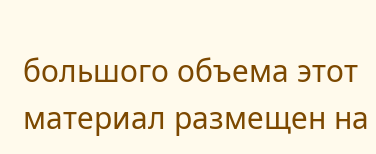большого объема этот материал размещен на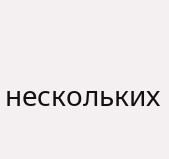нескольких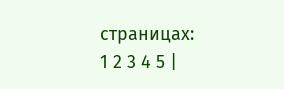страницах:
1 2 3 4 5 |